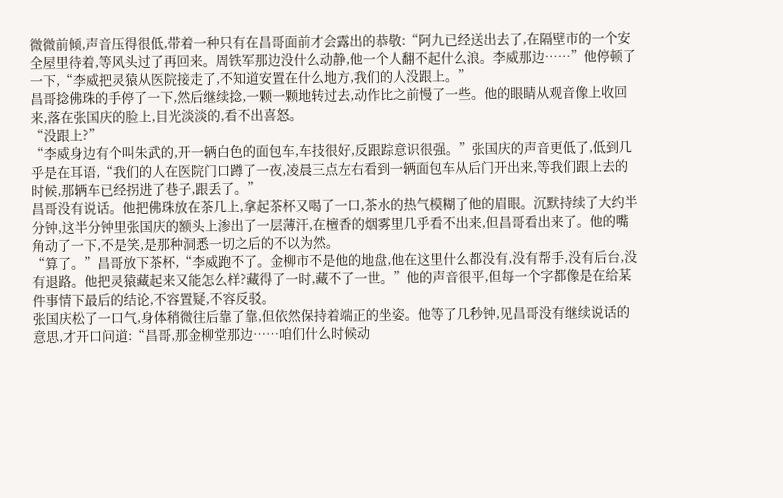微微前倾,声音压得很低,带着一种只有在昌哥面前才会露出的恭敬:“阿九已经送出去了,在隔壁市的一个安全屋里待着,等风头过了再回来。周铁军那边没什么动静,他一个人翻不起什么浪。李威那边……”他停顿了一下,“李威把灵猿从医院接走了,不知道安置在什么地方,我们的人没跟上。”
昌哥捻佛珠的手停了一下,然后继续捻,一颗一颗地转过去,动作比之前慢了一些。他的眼睛从观音像上收回来,落在张国庆的脸上,目光淡淡的,看不出喜怒。
“没跟上?”
“李威身边有个叫朱武的,开一辆白色的面包车,车技很好,反跟踪意识很强。”张国庆的声音更低了,低到几乎是在耳语,“我们的人在医院门口蹲了一夜,凌晨三点左右看到一辆面包车从后门开出来,等我们跟上去的时候,那辆车已经拐进了巷子,跟丢了。”
昌哥没有说话。他把佛珠放在茶几上,拿起茶杯又喝了一口,茶水的热气模糊了他的眉眼。沉默持续了大约半分钟,这半分钟里张国庆的额头上渗出了一层薄汗,在檀香的烟雾里几乎看不出来,但昌哥看出来了。他的嘴角动了一下,不是笑,是那种洞悉一切之后的不以为然。
“算了。”昌哥放下茶杯,“李威跑不了。金柳市不是他的地盘,他在这里什么都没有,没有帮手,没有后台,没有退路。他把灵猿藏起来又能怎么样?藏得了一时,藏不了一世。”他的声音很平,但每一个字都像是在给某件事情下最后的结论,不容置疑,不容反驳。
张国庆松了一口气,身体稍微往后靠了靠,但依然保持着端正的坐姿。他等了几秒钟,见昌哥没有继续说话的意思,才开口问道:“昌哥,那金柳堂那边……咱们什么时候动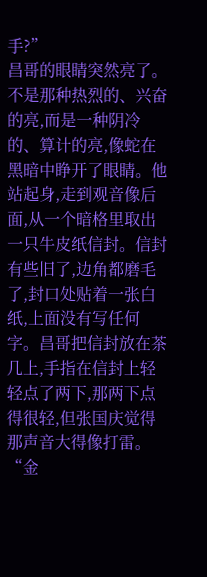手?”
昌哥的眼睛突然亮了。
不是那种热烈的、兴奋的亮,而是一种阴冷的、算计的亮,像蛇在黑暗中睁开了眼睛。他站起身,走到观音像后面,从一个暗格里取出一只牛皮纸信封。信封有些旧了,边角都磨毛了,封口处贴着一张白纸,上面没有写任何字。昌哥把信封放在茶几上,手指在信封上轻轻点了两下,那两下点得很轻,但张国庆觉得那声音大得像打雷。
“金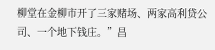柳堂在金柳市开了三家赌场、两家高利贷公司、一个地下钱庄。”昌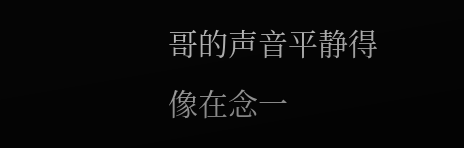哥的声音平静得像在念一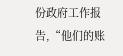份政府工作报告,“他们的账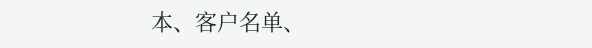本、客户名单、